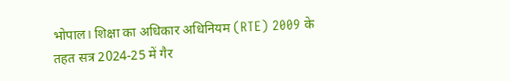भोपाल। शिक्षा का अधिकार अधिनियम (RTE) 2009 के तहत सत्र 2024-25 में गैर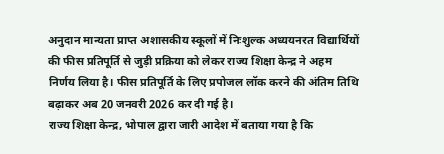अनुदान मान्यता प्राप्त अशासकीय स्कूलों में निःशुल्क अध्ययनरत विद्यार्थियों की फीस प्रतिपूर्ति से जुड़ी प्रक्रिया को लेकर राज्य शिक्षा केन्द्र ने अहम निर्णय लिया है। फीस प्रतिपूर्ति के लिए प्रपोजल लॉक करने की अंतिम तिथि बढ़ाकर अब 20 जनवरी 2026 कर दी गई है।
राज्य शिक्षा केन्द्र, भोपाल द्वारा जारी आदेश में बताया गया है कि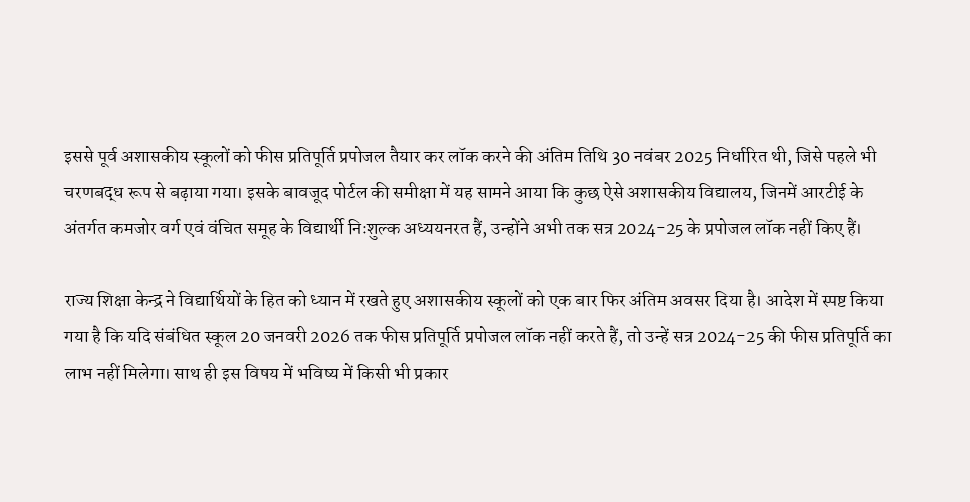इससे पूर्व अशासकीय स्कूलों को फीस प्रतिपूर्ति प्रपोजल तैयार कर लॉक करने की अंतिम तिथि 30 नवंबर 2025 निर्धारित थी, जिसे पहले भी चरणबद्ध रूप से बढ़ाया गया। इसके बावजूद पोर्टल की समीक्षा में यह सामने आया कि कुछ ऐसे अशासकीय विद्यालय, जिनमें आरटीई के अंतर्गत कमजोर वर्ग एवं वंचित समूह के विद्यार्थी निःशुल्क अध्ययनरत हैं, उन्होंने अभी तक सत्र 2024-25 के प्रपोजल लॉक नहीं किए हैं।

राज्य शिक्षा केन्द्र ने विद्यार्थियों के हित को ध्यान में रखते हुए अशासकीय स्कूलों को एक बार फिर अंतिम अवसर दिया है। आदेश में स्पष्ट किया गया है कि यदि संबंधित स्कूल 20 जनवरी 2026 तक फीस प्रतिपूर्ति प्रपोजल लॉक नहीं करते हैं, तो उन्हें सत्र 2024-25 की फीस प्रतिपूर्ति का लाभ नहीं मिलेगा। साथ ही इस विषय में भविष्य में किसी भी प्रकार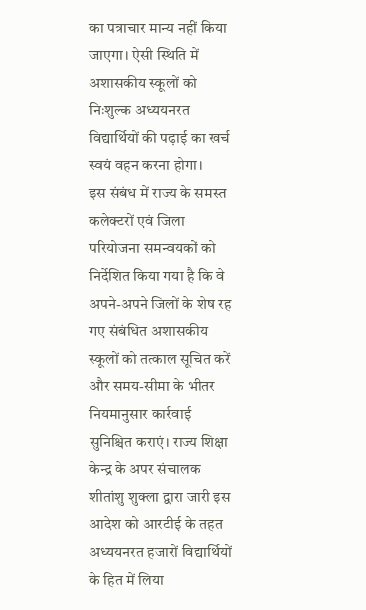का पत्राचार मान्य नहीं किया जाएगा। ऐसी स्थिति में अशासकीय स्कूलों को निःशुल्क अध्ययनरत विद्यार्थियों की पढ़ाई का खर्च स्वयं वहन करना होगा।
इस संबंध में राज्य के समस्त कलेक्टरों एवं जिला परियोजना समन्वयकों को निर्देशित किया गया है कि वे अपने-अपने जिलों के शेष रह गए संबंधित अशासकीय स्कूलों को तत्काल सूचित करें और समय-सीमा के भीतर नियमानुसार कार्रवाई सुनिश्चित कराएं। राज्य शिक्षा केन्द्र के अपर संचालक शीतांशु शुक्ला द्वारा जारी इस आदेश को आरटीई के तहत अध्ययनरत हजारों विद्यार्थियों के हित में लिया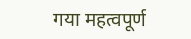गया महत्वपूर्ण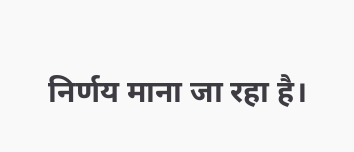निर्णय माना जा रहा है।